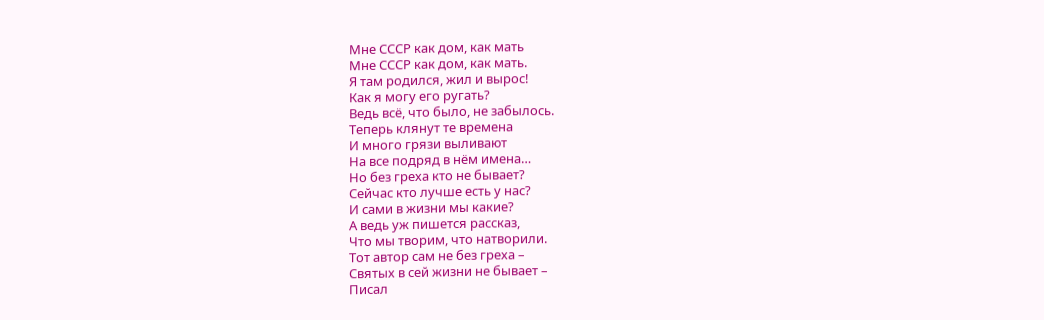Мне СССР как дом, как мать
Мне СССР как дом, как мать.
Я там родился, жил и вырос!
Как я могу его ругать?
Ведь всё, что было, не забылось.
Теперь клянут те времена
И много грязи выливают
На все подряд в нём имена…
Но без греха кто не бывает?
Сейчас кто лучше есть у нас?
И сами в жизни мы какие?
А ведь уж пишется рассказ,
Что мы творим, что натворили.
Тот автор сам не без греха –
Святых в сей жизни не бывает –
Писал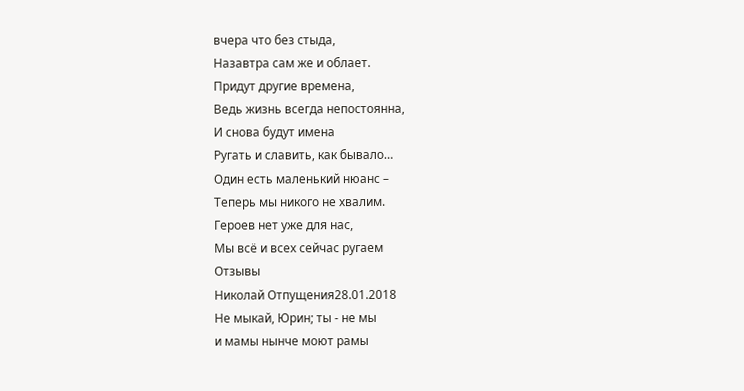вчера что без стыда,
Назавтра сам же и облает.
Придут другие времена,
Ведь жизнь всегда непостоянна,
И снова будут имена
Ругать и славить, как бывало…
Один есть маленький нюанс –
Теперь мы никого не хвалим.
Героев нет уже для нас,
Мы всё и всех сейчас ругаем
Отзывы
Николай Отпущения28.01.2018
Не мыкай, Юрин; ты - не мы
и мамы нынче моют рамы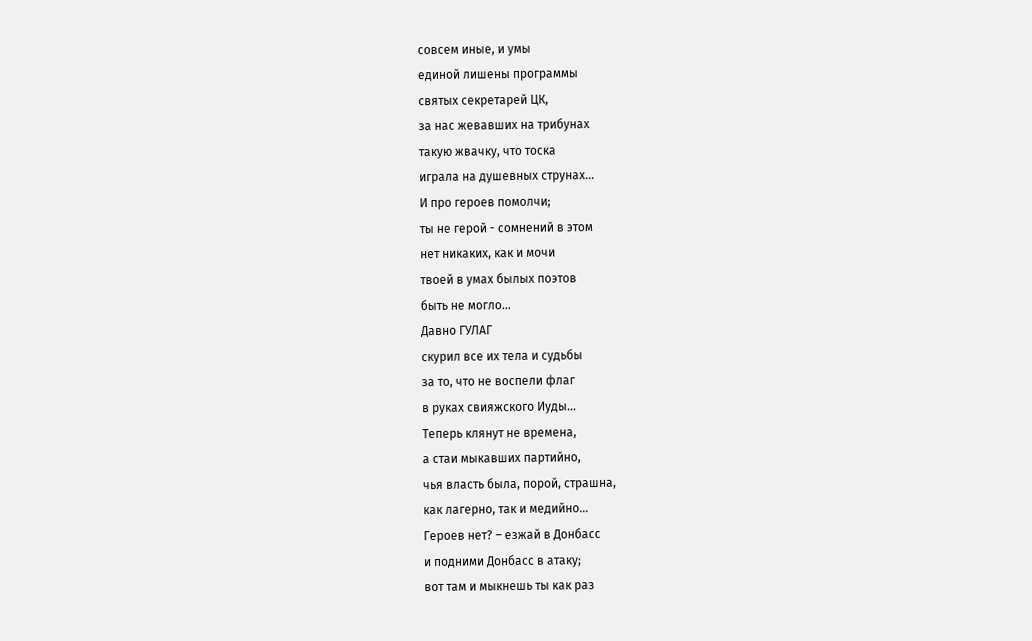совсем иные, и умы
единой лишены программы
святых секретарей ЦК,
за нас жевавших на трибунах
такую жвачку, что тоска
играла на душевных струнах...
И про героев помолчи;
ты не герой - сомнений в этом
нет никаких, как и мочи
твоей в умах былых поэтов
быть не могло…
Давно ГУЛАГ
скурил все их тела и судьбы
за то, что не воспели флаг
в руках свияжского Иуды…
Теперь клянут не времена,
а стаи мыкавших партийно,
чья власть была, порой, страшна,
как лагерно, так и медийно…
Героев нет? – езжай в Донбасс
и подними Донбасс в атаку;
вот там и мыкнешь ты как раз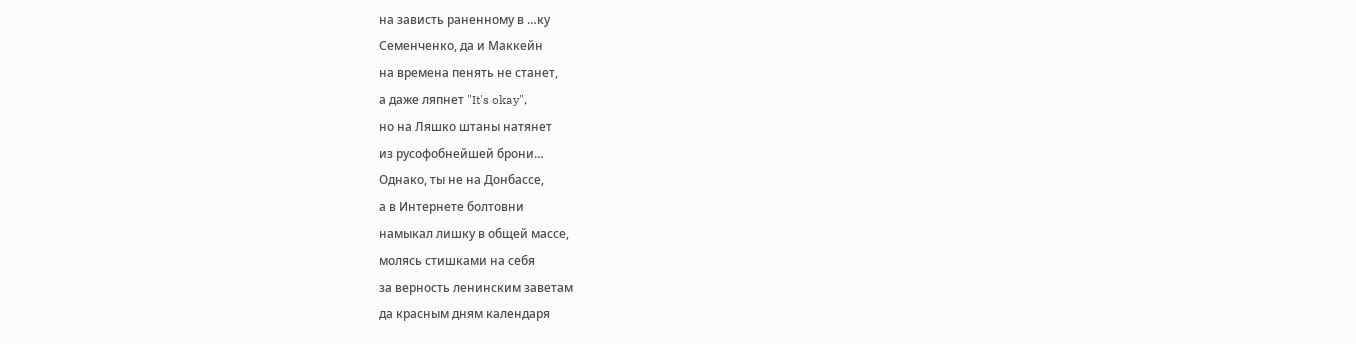на зависть раненному в …ку
Семенченко, да и Маккейн
на времена пенять не станет,
а даже ляпнет "It's okay",
но на Ляшко штаны натянет
из русофобнейшей брони…
Однако, ты не на Донбассе,
а в Интернете болтовни
намыкал лишку в общей массе,
молясь стишками на себя
за верность ленинским заветам
да красным дням календаря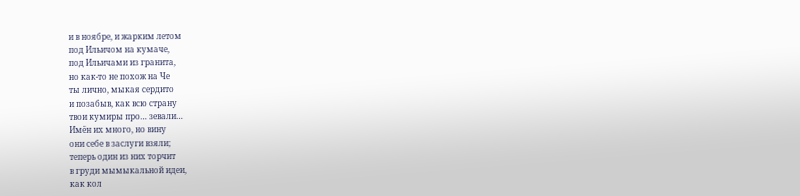и в ноябре, и жарким летом
под Ильичом на кумаче,
под Ильичами из гранита,
но как-то не похож на Че
ты лично, мыкая сердито
и позабыв, как всю страну
твои кумиры про… зевали…
Имён их много, но вину
они себе в заслуги взяли;
теперь один из них торчит
в груди мымыкальной идеи,
как кол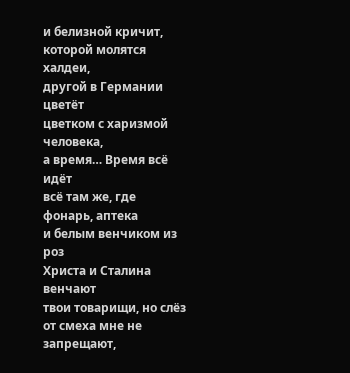и белизной кричит,
которой молятся халдеи,
другой в Германии цветёт
цветком с харизмой человека,
а время… Время всё идёт
всё там же, где фонарь, аптека
и белым венчиком из роз
Христа и Сталина венчают
твои товарищи, но слёз
от смеха мне не запрещают,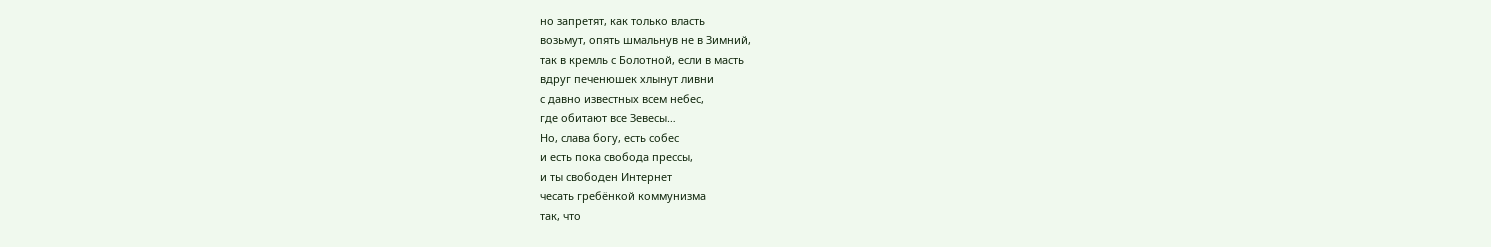но запретят, как только власть
возьмут, опять шмальнув не в Зимний,
так в кремль с Болотной, если в масть
вдруг печенюшек хлынут ливни
с давно известных всем небес,
где обитают все Зевесы…
Но, слава богу, есть собес
и есть пока свобода прессы,
и ты свободен Интернет
чесать гребёнкой коммунизма
так, что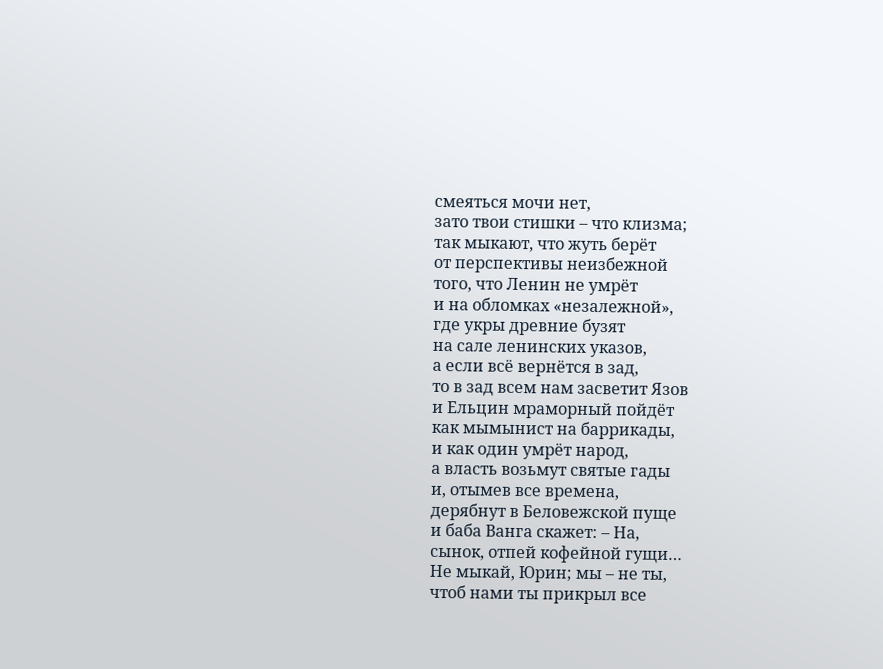смеяться мочи нет,
зато твои стишки – что клизма;
так мыкают, что жуть берёт
от перспективы неизбежной
того, что Ленин не умрёт
и на обломках «незалежной»,
где укры древние бузят
на сале ленинских указов,
а если всё вернётся в зад,
то в зад всем нам засветит Язов
и Ельцин мраморный пойдёт
как мымынист на баррикады,
и как один умрёт народ,
а власть возьмут святые гады
и, отымев все времена,
дерябнут в Беловежской пуще
и баба Ванга скажет: – На,
сынок, отпей кофейной гущи…
Не мыкай, Юрин; мы – не ты,
чтоб нами ты прикрыл все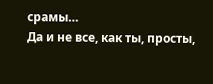срамы…
Да и не все, как ты, просты,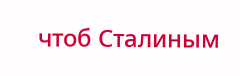чтоб Сталиным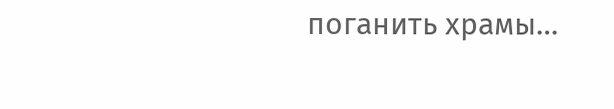поганить храмы…